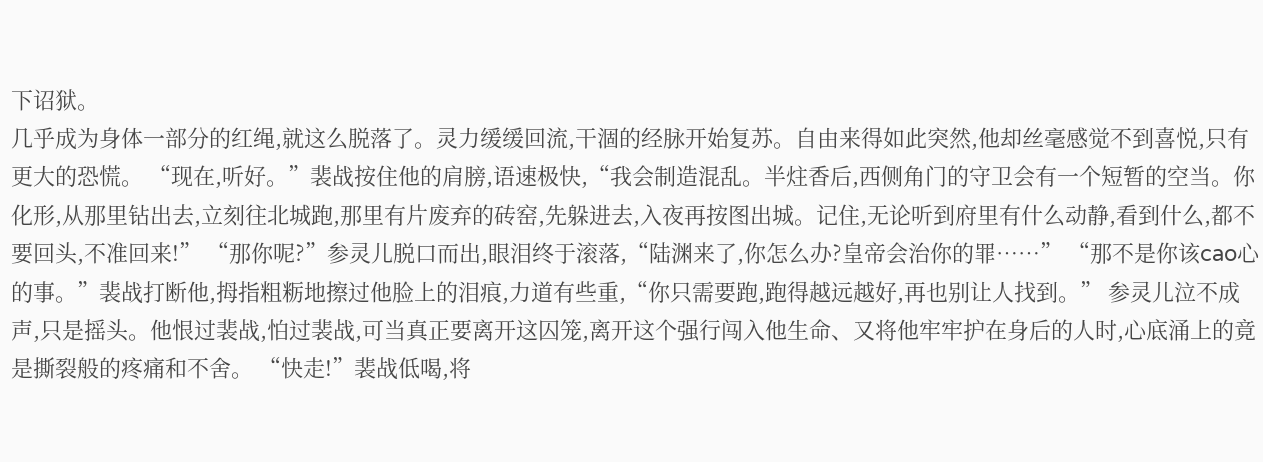下诏狱。
几乎成为身体一部分的红绳,就这么脱落了。灵力缓缓回流,干涸的经脉开始复苏。自由来得如此突然,他却丝毫感觉不到喜悦,只有更大的恐慌。 “现在,听好。”裴战按住他的肩膀,语速极快,“我会制造混乱。半炷香后,西侧角门的守卫会有一个短暂的空当。你化形,从那里钻出去,立刻往北城跑,那里有片废弃的砖窑,先躲进去,入夜再按图出城。记住,无论听到府里有什么动静,看到什么,都不要回头,不准回来!” “那你呢?”参灵儿脱口而出,眼泪终于滚落,“陆渊来了,你怎么办?皇帝会治你的罪……” “那不是你该cao心的事。”裴战打断他,拇指粗粝地擦过他脸上的泪痕,力道有些重,“你只需要跑,跑得越远越好,再也别让人找到。” 参灵儿泣不成声,只是摇头。他恨过裴战,怕过裴战,可当真正要离开这囚笼,离开这个强行闯入他生命、又将他牢牢护在身后的人时,心底涌上的竟是撕裂般的疼痛和不舍。 “快走!”裴战低喝,将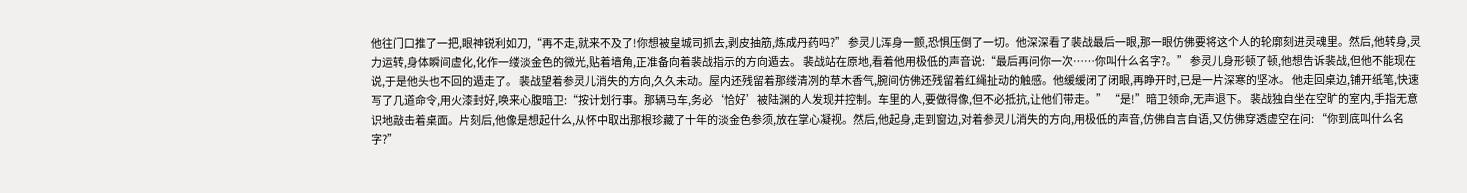他往门口推了一把,眼神锐利如刀,“再不走,就来不及了!你想被皇城司抓去,剥皮抽筋,炼成丹药吗?” 参灵儿浑身一颤,恐惧压倒了一切。他深深看了裴战最后一眼,那一眼仿佛要将这个人的轮廓刻进灵魂里。然后,他转身,灵力运转,身体瞬间虚化,化作一缕淡金色的微光,贴着墙角,正准备向着裴战指示的方向遁去。 裴战站在原地,看着他用极低的声音说:“最后再问你一次……你叫什么名字?。” 参灵儿身形顿了顿,他想告诉裴战,但他不能现在说,于是他头也不回的遁走了。 裴战望着参灵儿消失的方向,久久未动。屋内还残留着那缕清冽的草木香气,腕间仿佛还残留着红绳扯动的触感。他缓缓闭了闭眼,再睁开时,已是一片深寒的坚冰。 他走回桌边,铺开纸笔,快速写了几道命令,用火漆封好,唤来心腹暗卫:“按计划行事。那辆马车,务必‘恰好’被陆渊的人发现并控制。车里的人,要做得像,但不必抵抗,让他们带走。” “是!”暗卫领命,无声退下。 裴战独自坐在空旷的室内,手指无意识地敲击着桌面。片刻后,他像是想起什么,从怀中取出那根珍藏了十年的淡金色参须,放在掌心凝视。然后,他起身,走到窗边,对着参灵儿消失的方向,用极低的声音,仿佛自言自语,又仿佛穿透虚空在问: “你到底叫什么名字?”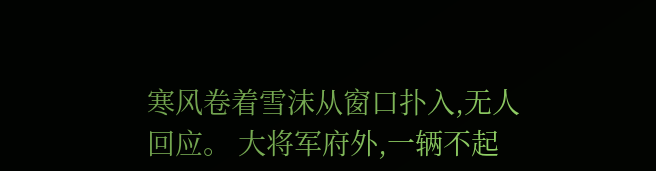寒风卷着雪沫从窗口扑入,无人回应。 大将军府外,一辆不起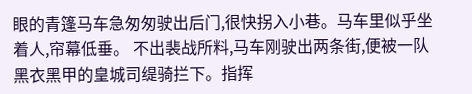眼的青篷马车急匆匆驶出后门,很快拐入小巷。马车里似乎坐着人,帘幕低垂。 不出裴战所料,马车刚驶出两条街,便被一队黑衣黑甲的皇城司缇骑拦下。指挥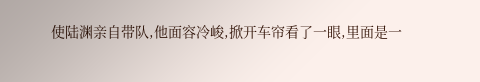使陆渊亲自带队,他面容冷峻,掀开车帘看了一眼,里面是一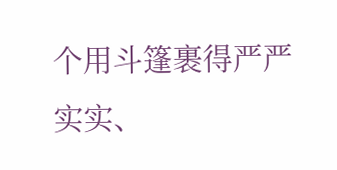个用斗篷裹得严严实实、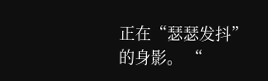正在“瑟瑟发抖”的身影。 “